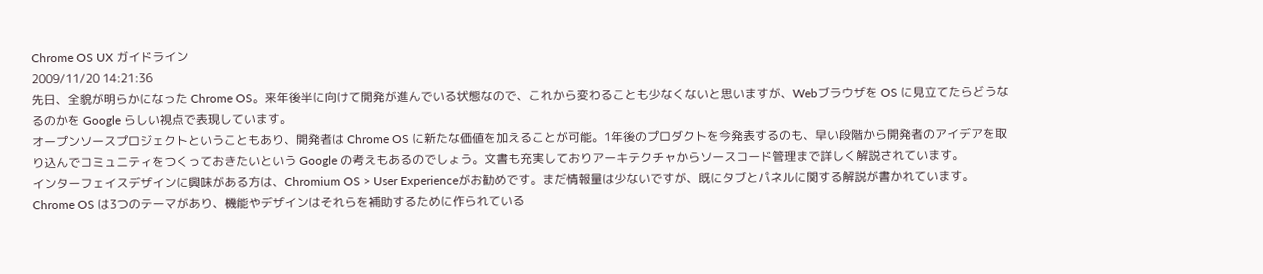Chrome OS UX ガイドライン
2009/11/20 14:21:36
先日、全貌が明らかになった Chrome OS。来年後半に向けて開発が進んでいる状態なので、これから変わることも少なくないと思いますが、Webブラウザを OS に見立てたらどうなるのかを Google らしい視点で表現しています。
オープンソースプロジェクトということもあり、開発者は Chrome OS に新たな価値を加えることが可能。1年後のプロダクトを今発表するのも、早い段階から開発者のアイデアを取り込んでコミュニティをつくっておきたいという Google の考えもあるのでしょう。文書も充実しておりアーキテクチャからソースコード管理まで詳しく解説されています。
インターフェイスデザインに興味がある方は、Chromium OS > User Experienceがお勧めです。まだ情報量は少ないですが、既にタブとパネルに関する解説が書かれています。
Chrome OS は3つのテーマがあり、機能やデザインはそれらを補助するために作られている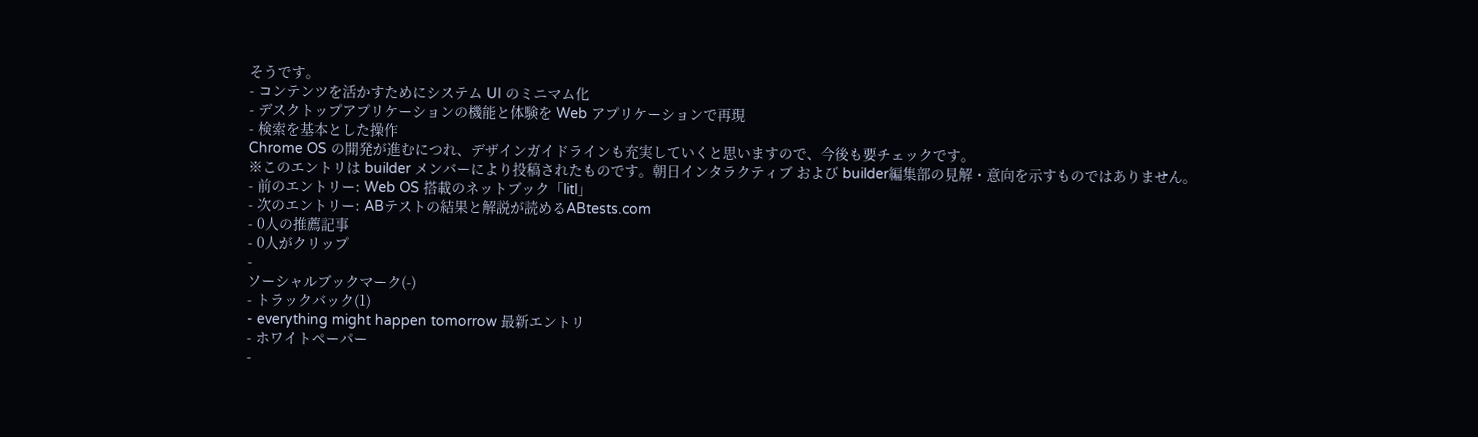そうです。
- コンテンツを活かすためにシステム UI のミニマム化
- デスクトップアプリケーションの機能と体験を Web アプリケーションで再現
- 検索を基本とした操作
Chrome OS の開発が進むにつれ、デザインガイドラインも充実していくと思いますので、今後も要チェックです。
※このエントリは builder メンバーにより投稿されたものです。朝日インタラクティブ および builder編集部の見解・意向を示すものではありません。
- 前のエントリー: Web OS 搭載のネットブック「litl」
- 次のエントリー: ABテストの結果と解説が読めるABtests.com
- 0人の推薦記事
- 0人がクリップ
-
ソーシャルブックマーク(-)
- トラックバック(1)
- everything might happen tomorrow 最新エントリ
- ホワイトペーパー
-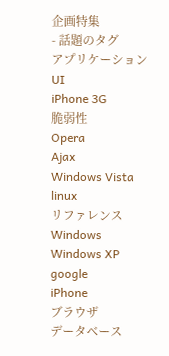企画特集
- 話題のタグ
アプリケーション
UI
iPhone 3G
脆弱性
Opera
Ajax
Windows Vista
linux
リファレンス
Windows
Windows XP
google
iPhone
ブラウザ
データベース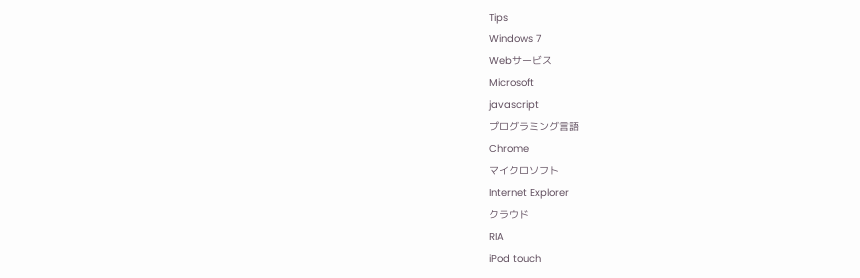Tips
Windows 7
Webサービス
Microsoft
javascript
プログラミング言語
Chrome
マイクロソフト
Internet Explorer
クラウド
RIA
iPod touch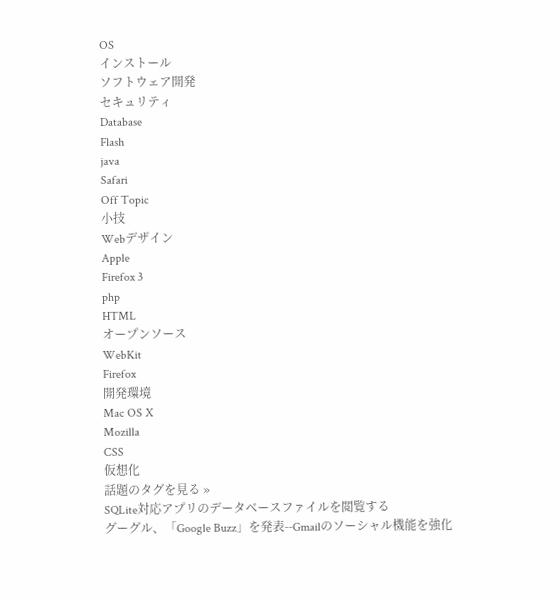OS
インストール
ソフトウェア開発
セキュリティ
Database
Flash
java
Safari
Off Topic
小技
Webデザイン
Apple
Firefox 3
php
HTML
オープンソース
WebKit
Firefox
開発環境
Mac OS X
Mozilla
CSS
仮想化
話題のタグを見る »
SQLite対応アプリのデータベースファイルを閲覧する
グーグル、「Google Buzz」を発表--Gmailのソーシャル機能を強化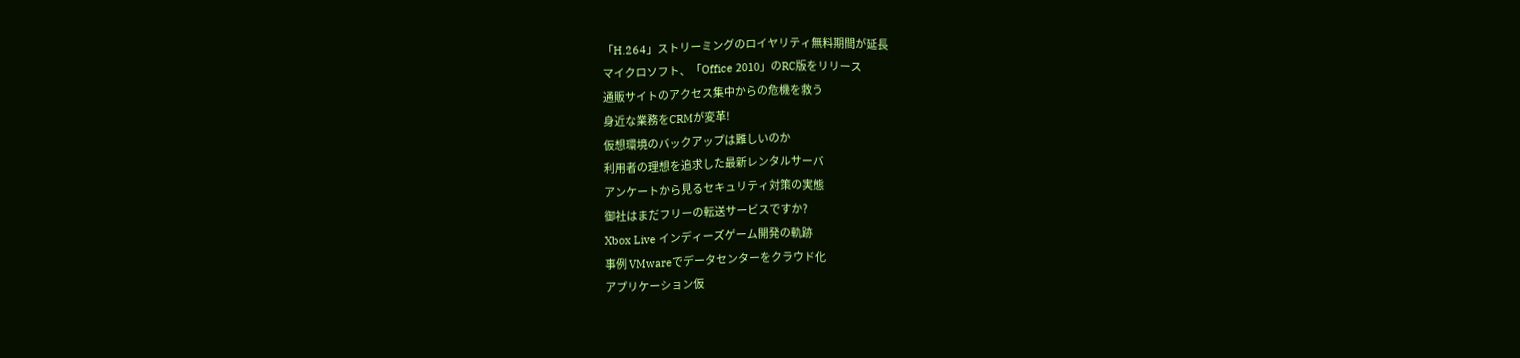「H.264」ストリーミングのロイヤリティ無料期間が延長
マイクロソフト、「Office 2010」のRC版をリリース
通販サイトのアクセス集中からの危機を救う
身近な業務をCRMが変革!
仮想環境のバックアップは難しいのか
利用者の理想を追求した最新レンタルサーバ
アンケートから見るセキュリティ対策の実態
御社はまだフリーの転送サービスですか?
Xbox Live インディーズゲーム開発の軌跡
事例 VMwareでデータセンターをクラウド化
アプリケーション仮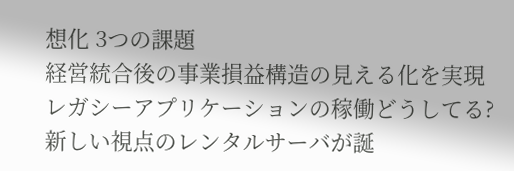想化 3つの課題
経営統合後の事業損益構造の見える化を実現
レガシーアプリケーションの稼働どうしてる?
新しい視点のレンタルサーバが誕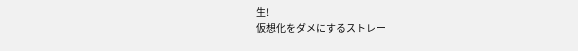生!
仮想化をダメにするストレー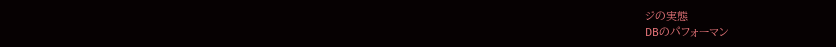ジの実態
DBのパフォーマン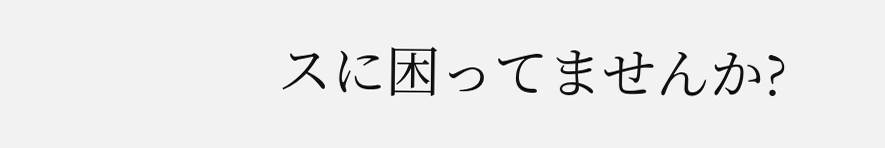スに困ってませんか?